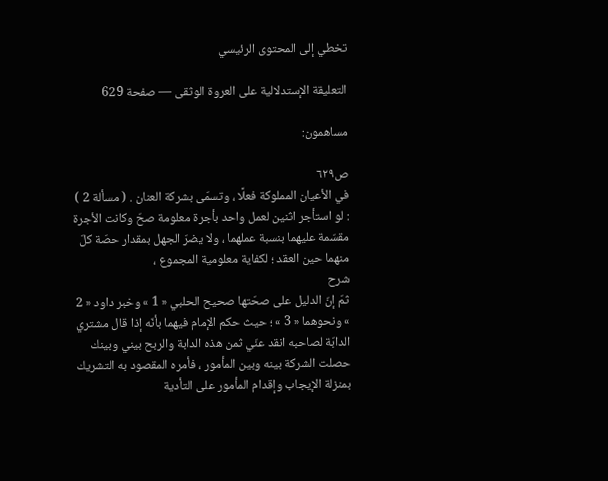تخطي إلى المحتوى الرئيسي

التعليقة الإستدلالية على العروة الوثقى — صفحة 629

مساهمون:

ص٦٢٩
في الأعيان المملوكة فعلًا ، وتسمّى بشركة العنان . ( مسألة 2 ) : لو استأجر اثنين لعمل واحد بأجرة معلومة صحّ وكانت الأجرة مقسّمة عليهما بنسبة عملهما ، ولا يضرّ الجهل بمقدار حصّة كلّ منهما حين العقد ؛ لكفاية معلومية المجموع ،
شرح
ثمّ إنّ الدليل على صحّتها صحيح الحلبي « 1 » وخبر داود « 2 » ونحوهما « 3 » ؛ حيث حكم الإمام فيهما بأنّه إذا قال مشتري الدابّة لصاحبه انقد عنّي ثمن هذه الدابة والربح بيني وبينك حصلت الشركة بينه وبين المأمور ، فأمره المقصود به التشريك بمنزلة الإيجاب وإقدام المأمور على التأدية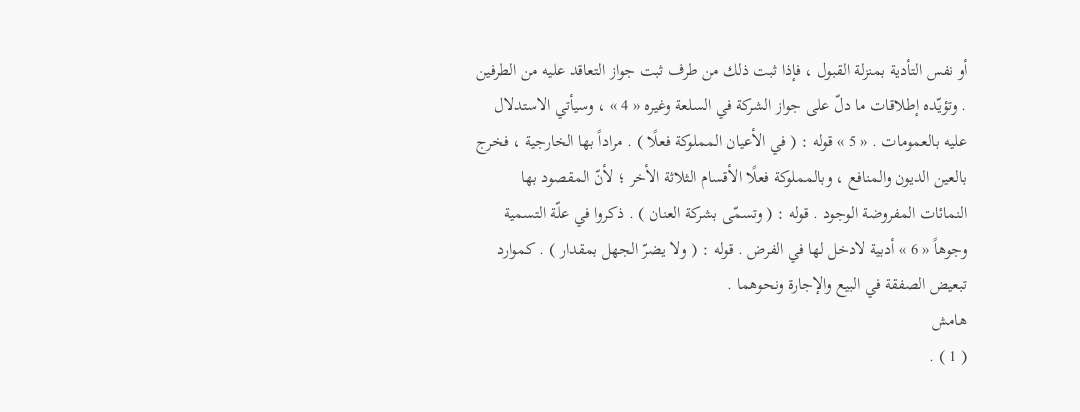أو نفس التأدية بمنزلة القبول ، فإذا ثبت ذلك من طرف ثبت جواز التعاقد عليه من الطرفين . وتؤيّده إطلاقات ما دلّ على جواز الشركة في السلعة وغيره « 4 » ، وسيأتي الاستدلال عليه بالعمومات . « 5 » قوله : ( في الأعيان المملوكة فعلًا ) . مراداً بها الخارجية ، فخرج بالعين الديون والمنافع ، وبالمملوكة فعلًا الأقسام الثلاثة الأخر ؛ لأنّ المقصود بها النمائات المفروضة الوجود . قوله : ( وتسمّى بشركة العنان ) . ذكروا في علّة التسمية وجوهاً « 6 » أدبية لادخل لها في الفرض . قوله : ( ولا يضرّ الجهل بمقدار ) . كموارد تبعيض الصفقة في البيع والإجارة ونحوهما .
هامش
( 1 ) .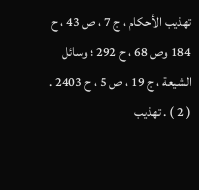تهذيب الأحكام ، ج 7 ، ص 43 ، ح 184 وص 68 ، ح 292 ؛ وسائل الشيعة ، ج 19 ، ص 5 ، ح 2403 . ( 2 ) . تهذيب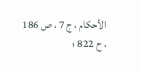الأحكام ، ج 7 ، ص 186 ، ح 822 ؛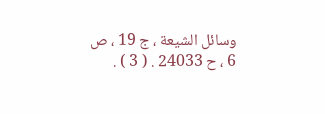وسائل الشيعة ، ج 19 ، ص 6 ، ح 24033 . ( 3 ) .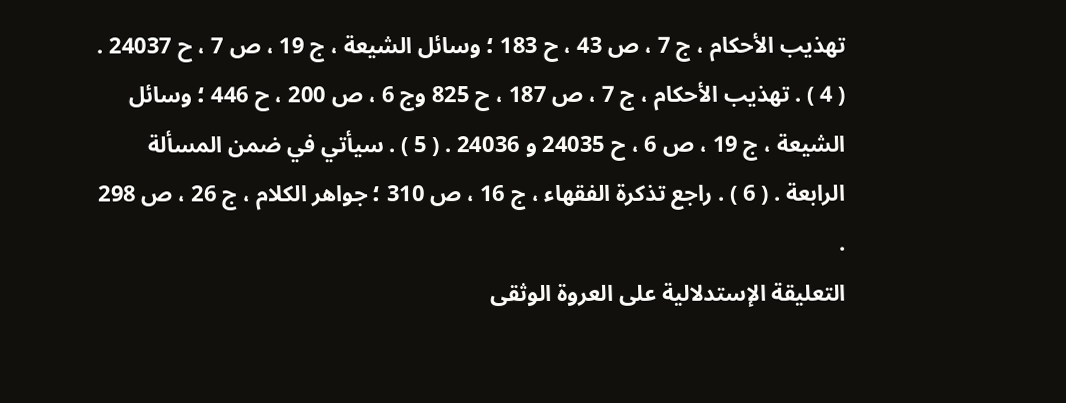تهذيب الأحكام ، ج 7 ، ص 43 ، ح 183 ؛ وسائل الشيعة ، ج 19 ، ص 7 ، ح 24037 . ( 4 ) . تهذيب الأحكام ، ج 7 ، ص 187 ، ح 825 وج 6 ، ص 200 ، ح 446 ؛ وسائل الشيعة ، ج 19 ، ص 6 ، ح 24035 و 24036 . ( 5 ) . سيأتي في ضمن المسألة الرابعة . ( 6 ) . راجع تذكرة الفقهاء ، ج 16 ، ص 310 ؛ جواهر الكلام ، ج 26 ، ص 298 .
التعليقة الإستدلالية على العروة الوثقى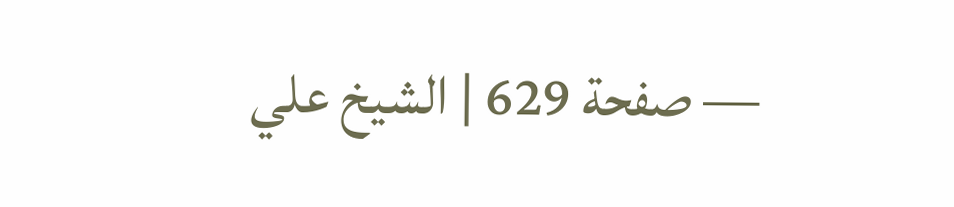— صفحة 629 | الشيخ علي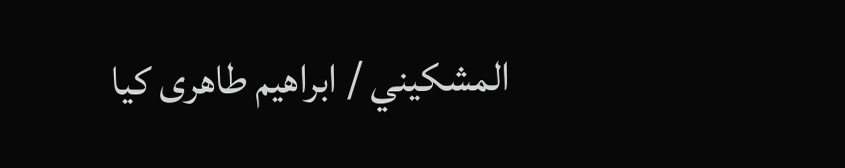المشكيني / ابراهيم طاهرى كيا